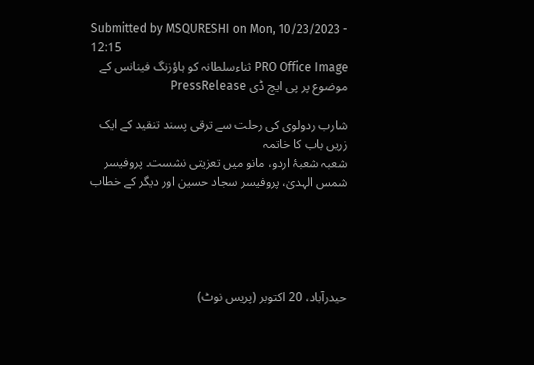Submitted by MSQURESHI on Mon, 10/23/2023 - 12:15
PRO Office Image ثناءسلطانہ کو ہاؤزنگ فینانس کے موضوع پر پی ایچ ڈی PressRelease

شارب ردولوی کی رحلت سے ترقی پسند تنقید کے ایک زریں باب کا خاتمہ
شعبہ شعبۂ اردو، مانو میں تعزیتی نشست۔ پروفیسر شمس الہدیٰ، پروفیسر سجاد حسین اور دیگر کے خطاب





حیدرآباد، 20 اکتوبر (پریس نوٹ)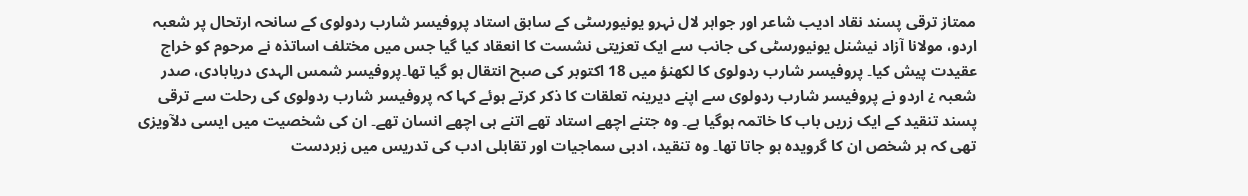ممتاز ترقی پسند نقاد ادیب شاعر اور جواہر لال نہرو یونیورسٹی کے سابق استاد پروفیسر شارب ردولوی کے سانحہ ارتحال پر شعبہ اردو، مولانا آزاد نیشنل یونیورسٹی کی جانب سے ایک تعزیتی نشست کا انعقاد کیا گیا جس میں مختلف اساتذہ نے مرحوم کو خراج عقیدت پیش کیا۔ پروفیسر شارب ردولوی کا لکھنؤ میں 18 اکتوبر کی صبح انتقال ہو گیا تھا۔پروفیسر شمس الہدی دریابادی، صدر شعبہ ¿ اردو نے پروفیسر شارب ردولوی سے اپنے دیرینہ تعلقات کا ذکر کرتے ہوئے کہا کہ پروفیسر شارب ردولوی کی رحلت سے ترقی پسند تنقید کے ایک زریں باب کا خاتمہ ہوگیا ہے۔ وہ جتنے اچھے استاد تھے اتنے ہی اچھے انسان تھے۔ ان کی شخصیت میں ایسی دلآویزی تھی کہ ہر شخص ان کا گرویدہ ہو جاتا تھا۔ وہ تنقید، ادبی سماجیات اور تقابلی ادب کی تدریس میں زبردست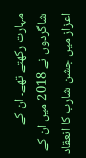مہارت رکھتے تھے۔ ان کے شاگردوں نے 2018 میں ان کے اعزاز میں جشن شارب کا انعقاد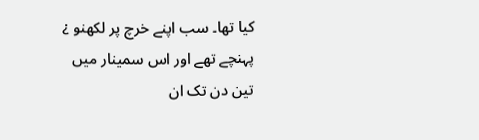کیا تھا۔ سب اپنے خرچ پر لکھنو ¿ پہنچے تھے اور اس سمینار میں تین دن تک ان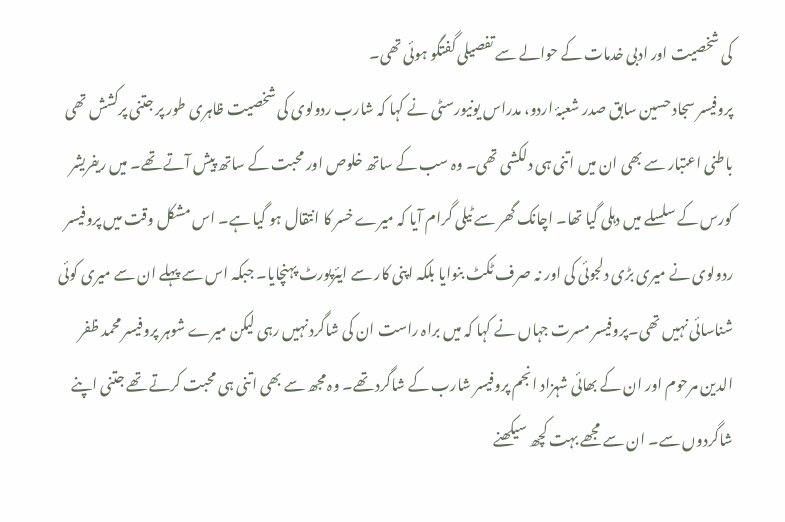کی شخصیت اور ادبی خدمات کے حوالے سے تفصیلی گفتگو ہوئی تھی۔
پروفیسر سجاد حسین سابق صدر شعبۂ اردو، مدراس یونیورسٹی نے کہا کہ شارب ردولوی کی شخصیت ظاہری طور پر جتنی پرکشش تھی باطنی اعتبار سے بھی ان میں اتنی ہی دلکشی تھی۔ وہ سب کے ساتھ خلوص اور محبت کے ساتھ پیش آتے تھے۔ میں ریفریشر کورس کے سلسلے میں دہلی گیا تھا۔ اچانک گھر سے ٹیلی گرام آیا کہ میرے خسر کا انتقال ہو گیا ہے۔ اس مشکل وقت میں پروفیسر ردولوی نے میری بڑی دلجوئی کی اور نہ صرف ٹکٹ بنوایا بلکہ اپنی کار سے ایئرپورٹ پہنچایا۔ جبکہ اس سے پہلے ان سے میری کوئی شناسائی نہیں تھی۔پروفیسر مسرت جہاں نے کہا کہ میں براہ راست ان کی شاگرد نہیں رہی لیکن میرے شوہر پروفیسر محمد ظفر الدین مرحوم اور ان کے بھائی شہزاد انجم پروفیسر شارب کے شاگرد تھے۔ وہ مجھ سے بھی اتنی ہی محبت کرتے تھے جتنی اپنے شاگردوں سے۔ ان سے مجھے بہت کچھ سیکھنے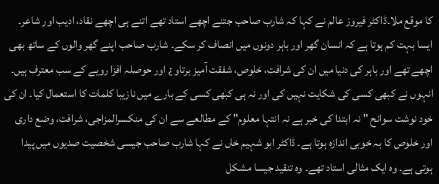کا موقع ملا۔ڈاکٹر فیروز عالم نے کہا کہ شارب صاحب جتنے اچھے استاد تھے اتنے ہی اچھے نقاد، ادیب اور شاعر۔ ایسا بہت کم ہوتا ہے کہ انسان گھر اور باہر دونوں میں انصاف کر سکے۔ شارب صاحب اپنے گھر والوں کے ساتھ بھی اچھے تھے اور باہر کی دنیا میں ان کی شرافت، خلوص، شفقت آمیز برتاو ¿ اور حوصلہ افزا رویے کے سب معترف ہیں۔ انہوں نے کبھی کسی کی شکایت نہیں کی اور نہ ہی کبھی کسی کے بارے میں نازیبا کلمات کا استعمال کیا۔ ان کی خود نوشت سوانح " نہ ابتدا کی خبر ہے نہ انتہا معلوم" کے مطالعے سے ان کی منکسرالمزاجی، شرافت، وضع داری اور خلوص کا بہ خوبی اندازہ ہوتا ہے۔ ڈاکٹر ابو شہیم خاں نے کہا شارب صاحب جیسی شخصیت صدیوں میں پیدا ہوتی ہے۔ وہ ایک مثالی استاد تھے۔ وہ تنقید جیسا مشکل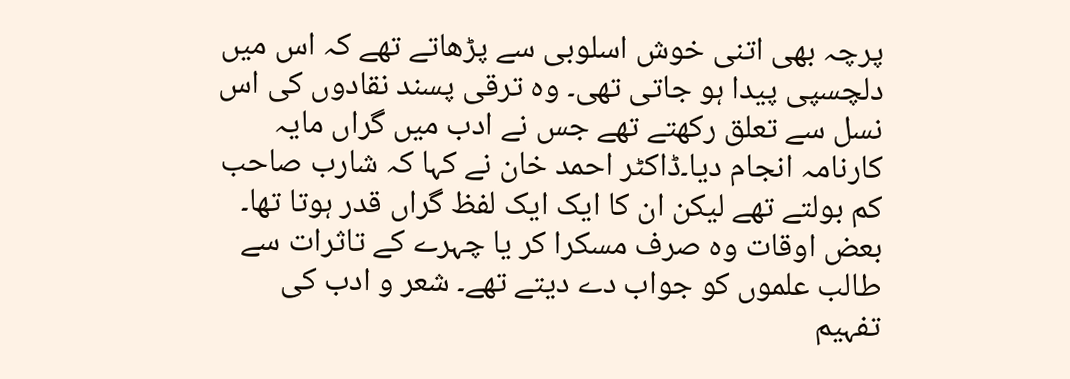پرچہ بھی اتنی خوش اسلوبی سے پڑھاتے تھے کہ اس میں دلچسپی پیدا ہو جاتی تھی۔ وہ ترقی پسند نقادوں کی اس نسل سے تعلق رکھتے تھے جس نے ادب میں گراں مایہ کارنامہ انجام دیا۔ڈاکٹر احمد خان نے کہا کہ شارب صاحب کم بولتے تھے لیکن ان کا ایک ایک لفظ گراں قدر ہوتا تھا۔ بعض اوقات وہ صرف مسکرا کر یا چہرے کے تاثرات سے طالب علموں کو جواب دے دیتے تھے۔ شعر و ادب کی تفہیم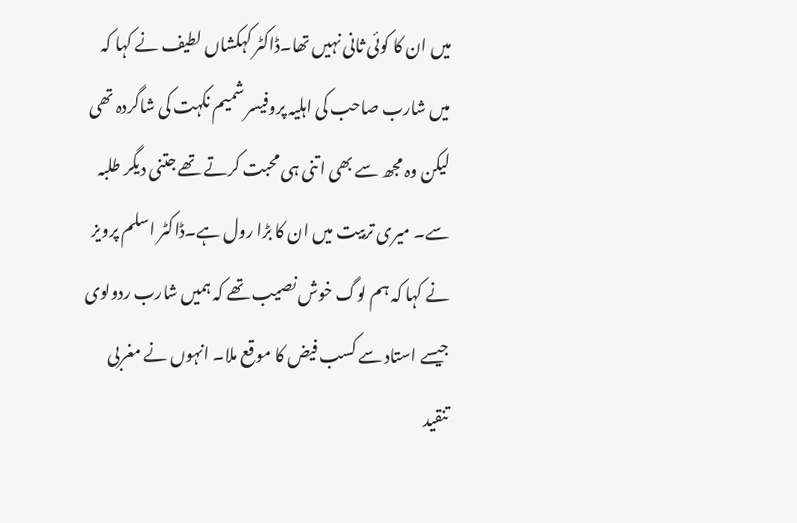میں ان کا کوئی ثانی نہیں تھا۔ڈاکٹر کہکشاں لطیف نے کہا کہ میں شارب صاحب کی اہلیہ پروفیسر شمیم نکہت کی شاگردہ تھی لیکن وہ مجھ سے بھی اتنی ہی محبت کرتے تھے جتنی دیگر طلبہ سے۔ میری تربیت میں ان کا بڑا رول ہے۔ڈاکٹر اسلم پرویز نے کہا کہ ہم لوگ خوش نصیب تھے کہ ہمیں شارب ردولوی جیسے استاد سے کسب فیض کا موقع ملا۔ انہوں نے مغربی تنقید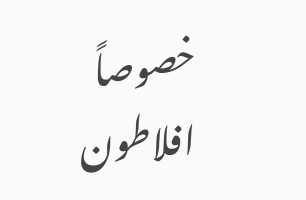خصوصاً افلاطون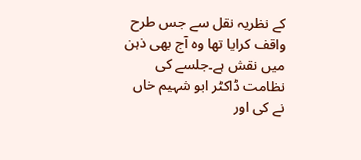کے نظریہ نقل سے جس طرح واقف کرایا تھا وہ آج بھی ذہن میں نقش ہے۔جلسے کی نظامت ڈاکٹر ابو شہیم خاں نے کی اور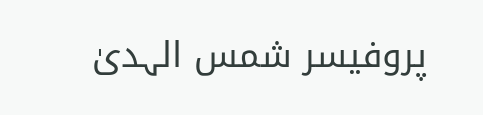پروفیسر شمس الہدیٰ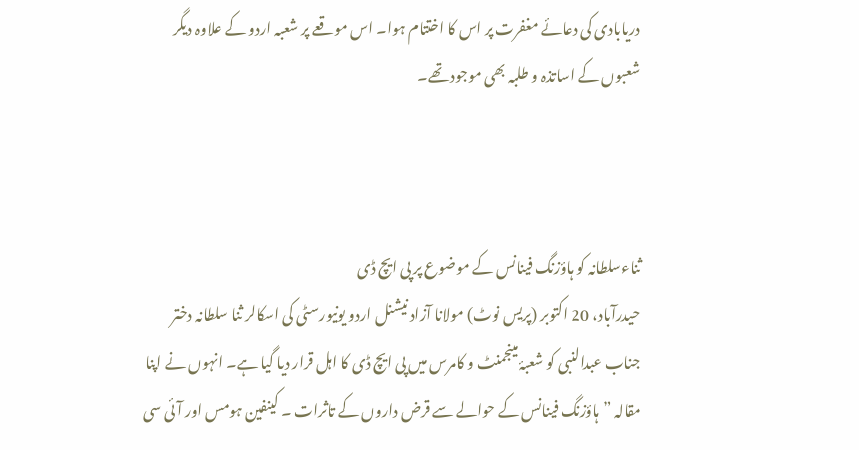دریابادی کی دعائے مغفرت پر اس کا اختتام ہوا۔ اس موقعے پر شعبہ اردو کے علاوہ دیگر شعبوں کے اساتذہ و طلبہ بھی موجود تھے۔



ثناءسلطانہ کو ہاؤزنگ فینانس کے موضوع پر پی ایچ ڈی
حیدرآباد، 20 اکتوبر (پریس نوٹ) مولانا آزاد نیشنل اردو یونیورسٹی کی اسکالر ثنا سلطانہ دختر جناب عبدالنبی کو شعبۂ مینجمنٹ و کامرس میں پی ایچ ڈی کا اہل قرار دیا گیا ہے۔ انہوں نے اپنا مقالہ ”ہاؤزنگ فینانس کے حوالے سے قرض داروں کے تاثرات ۔ کینفین ہومس اور آئی سی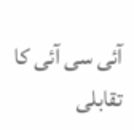آئی سی آئی کا تقابلی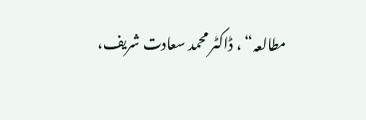مطالعہ“ ، ڈاکٹر محمد سعادت شریف،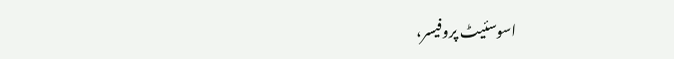اسوسئیٹ پروفیسر،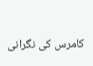کامرس کی نگرانی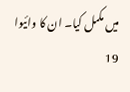میں مکمل کیا۔ ان کا وائیوا 19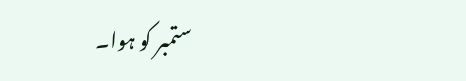ستمبر کو ہوا۔